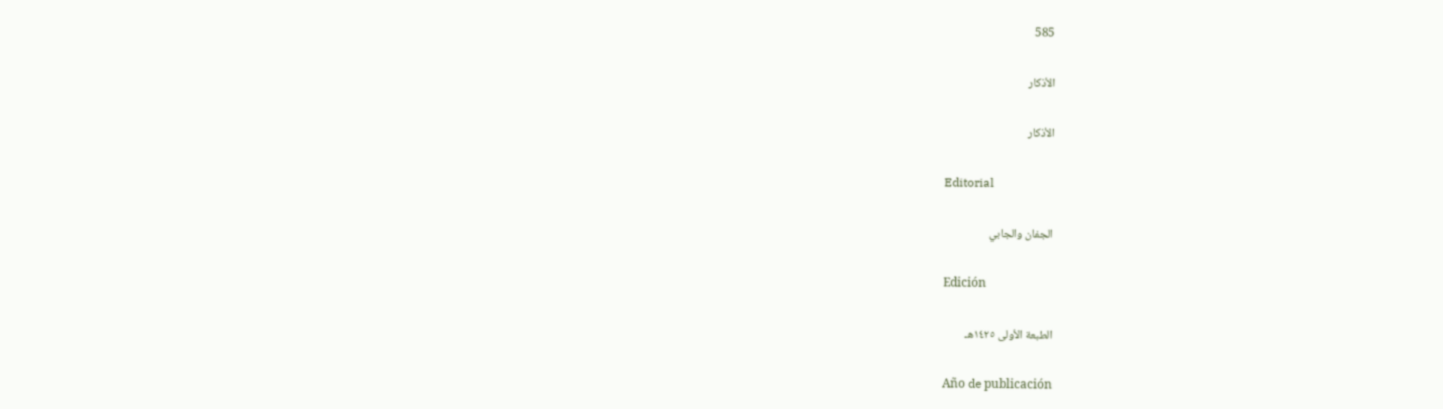585

الأذكار

الأذكار

Editorial

الجفان والجابي

Edición

الطبعة الأولى ١٤٢٥هـ

Año de publicación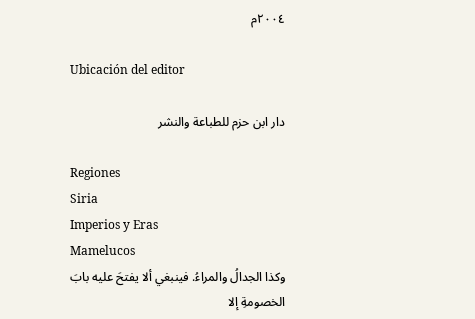٢٠٠٤م

Ubicación del editor

دار ابن حزم للطباعة والنشر

Regiones
Siria
Imperios y Eras
Mamelucos
وكذا الجدالُ والمراءُ. فينبغي ألا يفتحَ عليه بابَ الخصومةِ إلا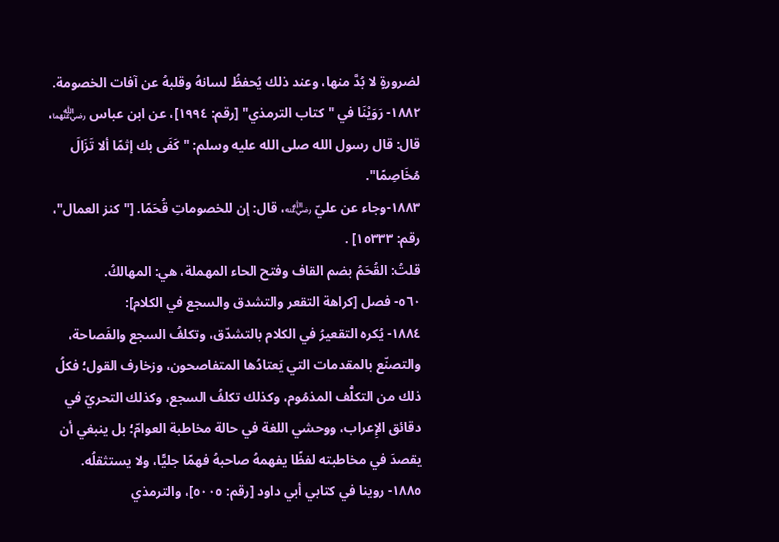لضرورةٍ لا بُدَّ منها، وعند ذلك يُحفظُ لسانهُ وقلبهُ عن آفات الخصومة.
١٨٨٢- رَوَيْنَا في "كتاب الترمذي" [رقم: ١٩٩٤]، عن ابن عباس ﵄، قال: قال رسول الله صلى الله عليه وسلم: "كَفَى بك إثمًا ألا تَزَالَ مُخَاصِمًا".
١٨٨٣-وجاء عن عليّ ﵁، قال: إن للخصوماتِ قُحَمًا. ["كنز العمال"، رقم: ١٥٣٣٣] .
قلتُ: القُحَمُ بضم القاف وفتح الحاء المهملة، هي: المهالكُ.
٥٦٠- فصل [كراهة التقعر والتشدق والسجع في الكلام]:
١٨٨٤- يُكره التقعيرُ في الكلام بالتشدّق، وتكلفُ السجع والفَصاحة، والتصنّع بالمقدمات التي يَعتادُها المتفاصحون، وزخارف القول؛ فكلُ ذلك من التكلُّف المذمُوم، وكذلك تكلفُ السجع، وكذلك التحريّ في دقائق الإِعراب، ووحشي اللغة في حالة مخاطبة العوامّ؛ بل ينبغي أن يقصدَ في مخاطبته لفظًا يفهمهُ صاحبهُ فهمًا جليًّا، ولا يستثقلُه.
١٨٨٥- روينا في كتابي أبي داود [رقم: ٥٠٠٥]، والترمذي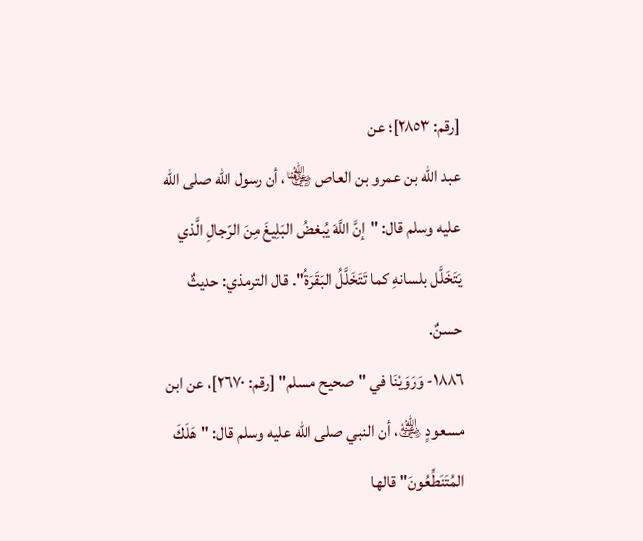[رقم: ٢٨٥٣]؛ عن
عبد الله بن عمرو بن العاص ﵄، أن رسول الله صلى الله عليه وسلم قال: "إنَّ اللَّهَ يُبغضُ البَلِيغَ مِنَ الرّجالِ الَّذي يَتَخَلَّل بلسانهِ كما تَتَخَلَّلُ البَقَرَةُ". قال الترمذي: حديثٌ حسنٌ.
١٨٨٦- وَرَوَيْنَا في "صحيح مسلم" [رقم: ٢٦٧٠]، عن ابن مسعودٍ ﵁، أن النبي صلى الله عليه وسلم قال: "هَلَكَ المُتَنَطِّعُونَ" قالها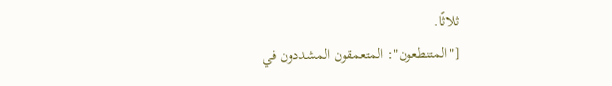ثلاثًا.
["المتنطعون": المتعمقون المشددون في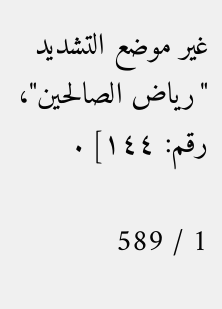غير موضع التشديد "رياض الصالحين"، رقم: ١٤٤] .

1 / 589